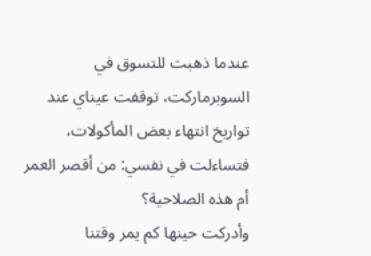عندما ذهبت للتسوق في السوبرماركت، توقفت عيناي عند تواريخ انتهاء بعض المأكولات،
فتساءلت في نفسي: من أقصر العمر أم هذه الصلاحية؟
وأدركت حينها كم يمر وقتنا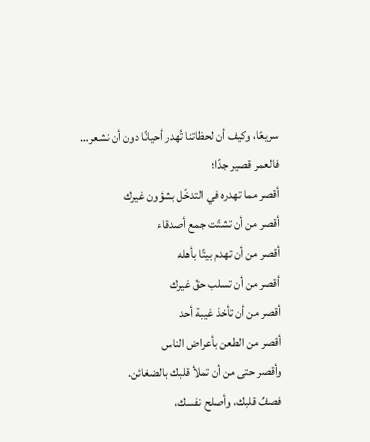سريعًا، وكيف أن لحظاتنا تُهدر أحيانًا دون أن نشعر…
فالعمر قصير جدًا؛
أقصر مما تهدره في التدخّل بشؤون غيرك
أقصر من أن تشتّت جمع أصدقاء
أقصر من أن تهدم بيتًا بأهله
أقصر من أن تسلب حقّ غيرك
أقصر من أن تأخذ غيبة أحد
أقصر من الطعن بأعراض الناس
وأقصر حتى من أن تملأ قلبك بالضغائن.
فصفِّ قلبك، وأصلح نفسك،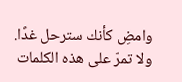وامضِ كأنك سترحل غدًا.
ولا تمرّ على هذه الكلمات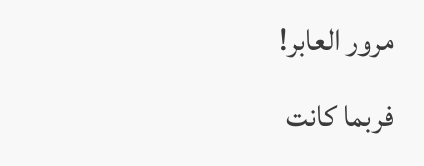مرور العابر!
فربما كانت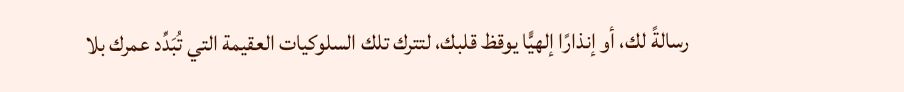رسالةً لك، أو إنذارًا إلهيًّا يوقظ قلبك، لتترك تلك السلوكيات العقيمة التي تُبَدِّد عمرك بلا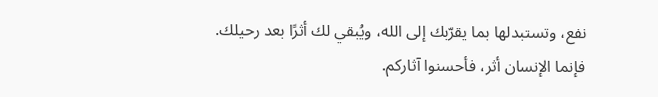نفع، وتستبدلها بما يقرّبك إلى الله، ويُبقي لك أثرًا بعد رحيلك.
فإنما الإنسان أثر، فأحسنوا آثاركم.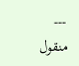---
منقول